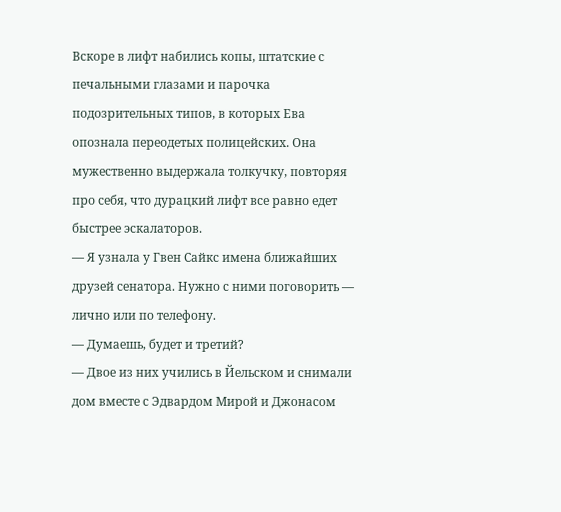Вскоре в лифт набились копы, штатские с печальными глазами и парочка подозрительных типов, в которых Ева опознала переодетых полицейских. Она мужественно выдержала толкучку, повторяя про себя, что дурацкий лифт все равно едет быстрее эскалаторов.
— Я узнала у Гвен Сайкс имена ближайших друзей сенатора. Нужно с ними поговорить — лично или по телефону.
— Думаешь, будет и третий?
— Двое из них учились в Йельском и снимали дом вместе с Эдвардом Мирой и Джонасом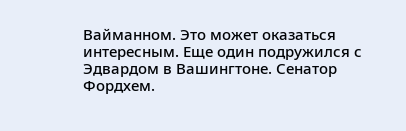Вайманном. Это может оказаться интересным. Еще один подружился с Эдвардом в Вашингтоне. Сенатор Фордхем.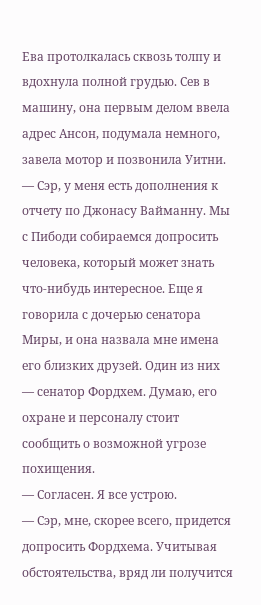Ева протолкалась сквозь толпу и вдохнула полной грудью. Сев в машину, она первым делом ввела адрес Ансон, подумала немного, завела мотор и позвонила Уитни.
— Сэр, у меня есть дополнения к отчету по Джонасу Вайманну. Мы с Пибоди собираемся допросить человека, который может знать что-нибудь интересное. Еще я говорила с дочерью сенатора Миры, и она назвала мне имена его близких друзей. Один из них — сенатор Фордхем. Думаю, его охране и персоналу стоит сообщить о возможной угрозе похищения.
— Согласен. Я все устрою.
— Сэр, мне, скорее всего, придется допросить Фордхема. Учитывая обстоятельства, вряд ли получится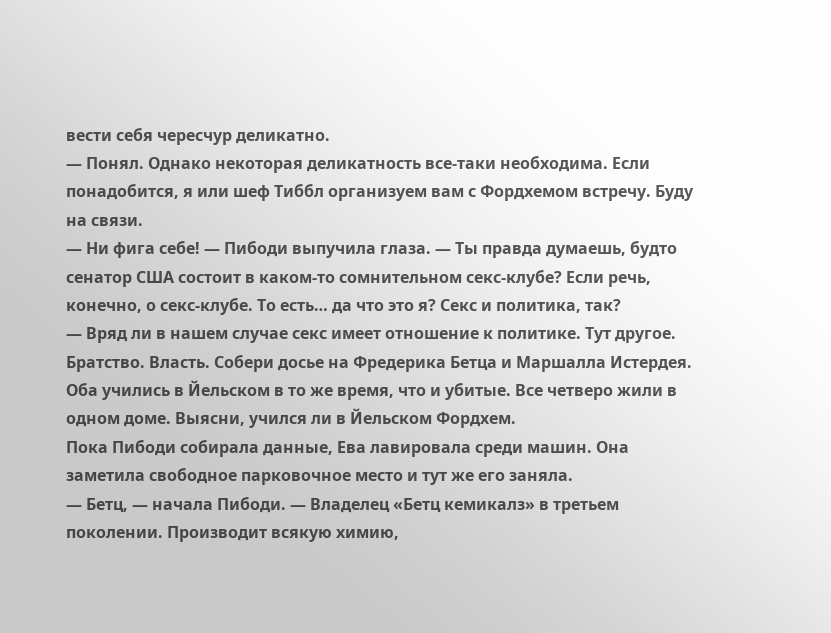вести себя чересчур деликатно.
— Понял. Однако некоторая деликатность все-таки необходима. Если понадобится, я или шеф Тиббл организуем вам с Фордхемом встречу. Буду на связи.
— Ни фига себе! — Пибоди выпучила глаза. — Ты правда думаешь, будто сенатор США состоит в каком-то сомнительном секс-клубе? Если речь, конечно, о секс-клубе. То есть… да что это я? Секс и политика, так?
— Вряд ли в нашем случае секс имеет отношение к политике. Тут другое. Братство. Власть. Собери досье на Фредерика Бетца и Маршалла Истердея. Оба учились в Йельском в то же время, что и убитые. Все четверо жили в одном доме. Выясни, учился ли в Йельском Фордхем.
Пока Пибоди собирала данные, Ева лавировала среди машин. Она заметила свободное парковочное место и тут же его заняла.
— Бетц, — начала Пибоди. — Владелец «Бетц кемикалз» в третьем поколении. Производит всякую химию,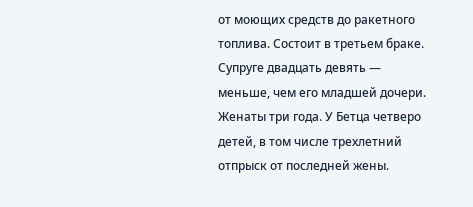от моющих средств до ракетного топлива. Состоит в третьем браке. Супруге двадцать девять — меньше, чем его младшей дочери. Женаты три года. У Бетца четверо детей, в том числе трехлетний отпрыск от последней жены.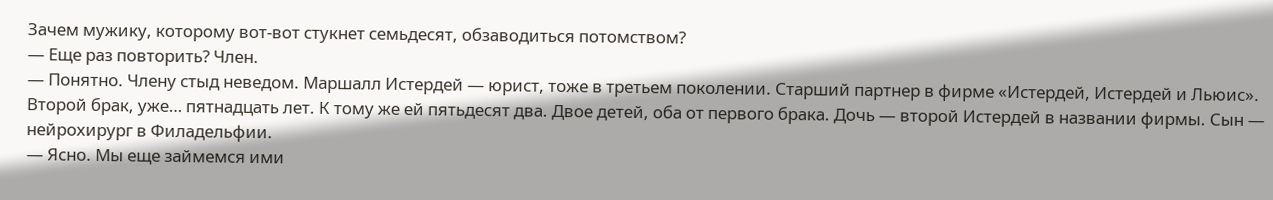Зачем мужику, которому вот-вот стукнет семьдесят, обзаводиться потомством?
— Еще раз повторить? Член.
— Понятно. Члену стыд неведом. Маршалл Истердей — юрист, тоже в третьем поколении. Старший партнер в фирме «Истердей, Истердей и Льюис». Второй брак, уже… пятнадцать лет. К тому же ей пятьдесят два. Двое детей, оба от первого брака. Дочь — второй Истердей в названии фирмы. Сын — нейрохирург в Филадельфии.
— Ясно. Мы еще займемся ими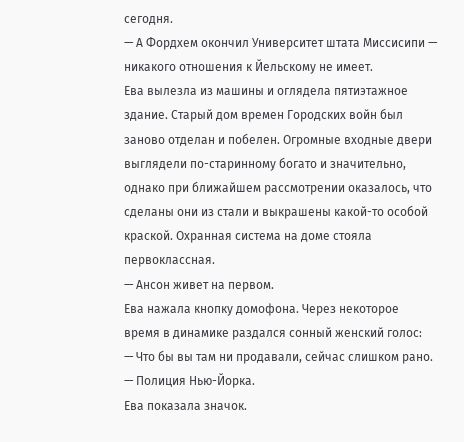сегодня.
— А Фордхем окончил Университет штата Миссисипи — никакого отношения к Йельскому не имеет.
Ева вылезла из машины и оглядела пятиэтажное здание. Старый дом времен Городских войн был заново отделан и побелен. Огромные входные двери выглядели по-старинному богато и значительно, однако при ближайшем рассмотрении оказалось, что сделаны они из стали и выкрашены какой-то особой краской. Охранная система на доме стояла первоклассная.
— Ансон живет на первом.
Ева нажала кнопку домофона. Через некоторое время в динамике раздался сонный женский голос:
— Что бы вы там ни продавали, сейчас слишком рано.
— Полиция Нью-Йорка.
Ева показала значок.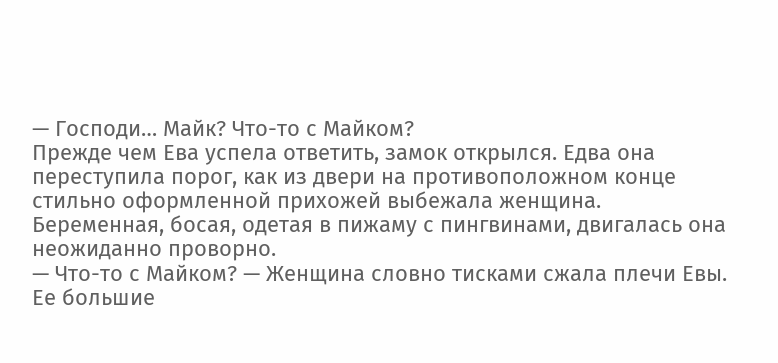— Господи… Майк? Что-то с Майком?
Прежде чем Ева успела ответить, замок открылся. Едва она переступила порог, как из двери на противоположном конце стильно оформленной прихожей выбежала женщина. Беременная, босая, одетая в пижаму с пингвинами, двигалась она неожиданно проворно.
— Что-то с Майком? — Женщина словно тисками сжала плечи Евы. Ее большие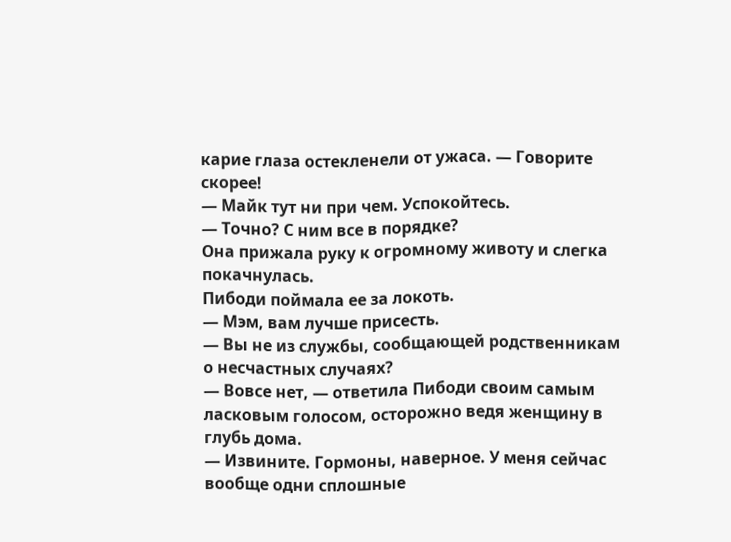карие глаза остекленели от ужаса. — Говорите скорее!
— Майк тут ни при чем. Успокойтесь.
— Точно? С ним все в порядке?
Она прижала руку к огромному животу и слегка покачнулась.
Пибоди поймала ее за локоть.
— Мэм, вам лучше присесть.
— Вы не из службы, сообщающей родственникам о несчастных случаях?
— Вовсе нет, — ответила Пибоди своим самым ласковым голосом, осторожно ведя женщину в глубь дома.
— Извините. Гормоны, наверное. У меня сейчас вообще одни сплошные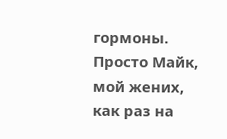гормоны. Просто Майк, мой жених, как раз на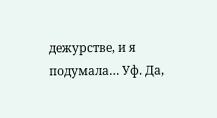дежурстве, и я подумала… Уф. Да,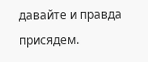давайте и правда присядем.